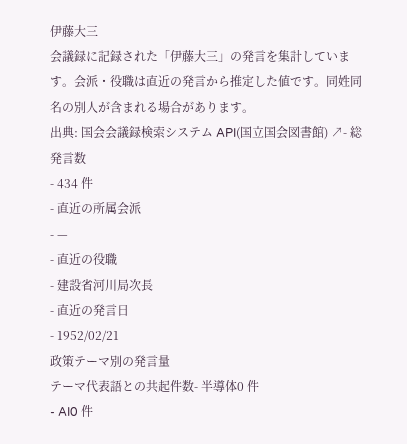伊藤大三
会議録に記録された「伊藤大三」の発言を集計しています。会派・役職は直近の発言から推定した値です。同姓同名の別人が含まれる場合があります。
出典: 国会会議録検索システム API(国立国会図書館) ↗- 総発言数
- 434 件
- 直近の所属会派
- —
- 直近の役職
- 建設省河川局次長
- 直近の発言日
- 1952/02/21
政策テーマ別の発言量
テーマ代表語との共起件数- 半導体0 件
- AI0 件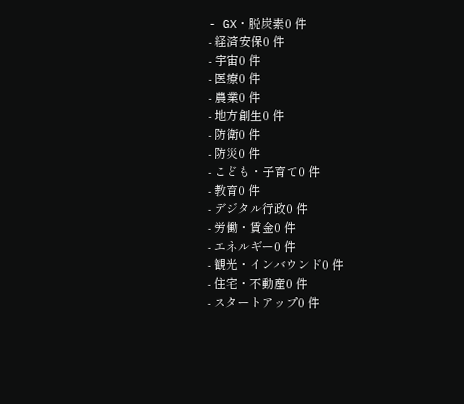- GX・脱炭素0 件
- 経済安保0 件
- 宇宙0 件
- 医療0 件
- 農業0 件
- 地方創生0 件
- 防衛0 件
- 防災0 件
- こども・子育て0 件
- 教育0 件
- デジタル行政0 件
- 労働・賃金0 件
- エネルギー0 件
- 観光・インバウンド0 件
- 住宅・不動産0 件
- スタートアップ0 件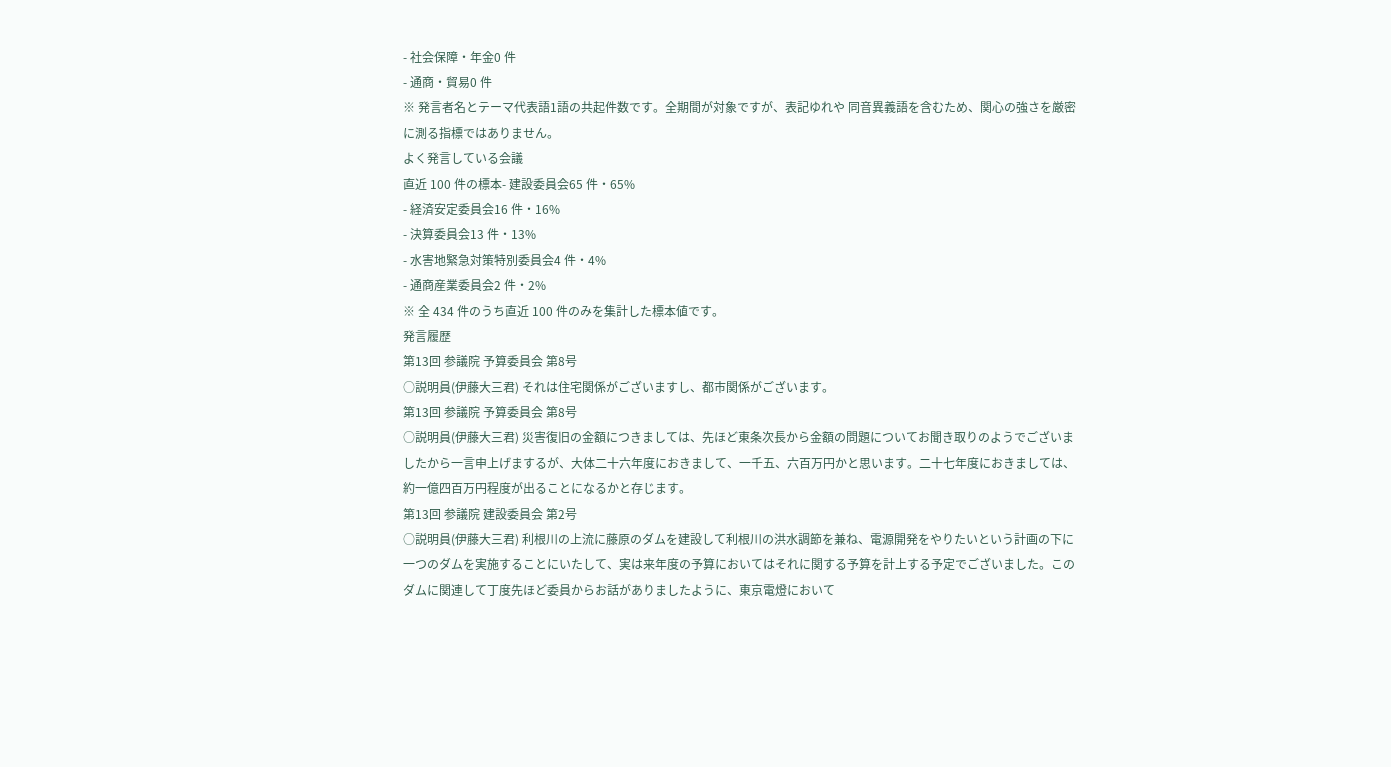- 社会保障・年金0 件
- 通商・貿易0 件
※ 発言者名とテーマ代表語1語の共起件数です。全期間が対象ですが、表記ゆれや 同音異義語を含むため、関心の強さを厳密に測る指標ではありません。
よく発言している会議
直近 100 件の標本- 建設委員会65 件・65%
- 経済安定委員会16 件・16%
- 決算委員会13 件・13%
- 水害地緊急対策特別委員会4 件・4%
- 通商産業委員会2 件・2%
※ 全 434 件のうち直近 100 件のみを集計した標本値です。
発言履歴
第13回 参議院 予算委員会 第8号
○説明員(伊藤大三君) それは住宅関係がございますし、都市関係がございます。
第13回 参議院 予算委員会 第8号
○説明員(伊藤大三君) 災害復旧の金額につきましては、先ほど東条次長から金額の問題についてお聞き取りのようでございましたから一言申上げまするが、大体二十六年度におきまして、一千五、六百万円かと思います。二十七年度におきましては、約一億四百万円程度が出ることになるかと存じます。
第13回 参議院 建設委員会 第2号
○説明員(伊藤大三君) 利根川の上流に藤原のダムを建設して利根川の洪水調節を兼ね、電源開発をやりたいという計画の下に一つのダムを実施することにいたして、実は来年度の予算においてはそれに関する予算を計上する予定でございました。このダムに関連して丁度先ほど委員からお話がありましたように、東京電燈において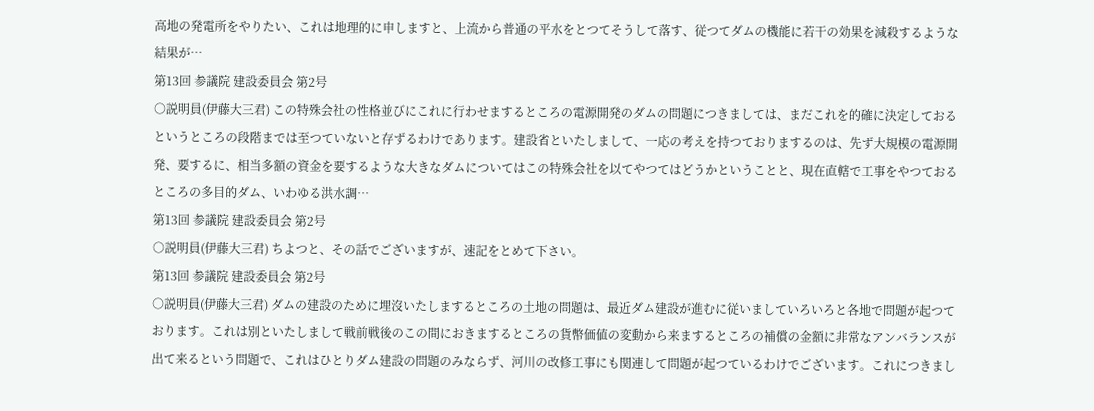高地の発電所をやりたい、これは地理的に申しますと、上流から普通の平水をとつてそうして落す、従つてダムの機能に若干の効果を減殺するような結果が…
第13回 参議院 建設委員会 第2号
○説明員(伊藤大三君) この特殊会社の性格並びにこれに行わせまするところの電源開発のダムの問題につきましては、まだこれを的確に決定しておるというところの段階までは至つていないと存ずるわけであります。建設省といたしまして、一応の考えを持つておりまするのは、先ず大規模の電源開発、要するに、相当多額の資金を要するような大きなダムについてはこの特殊会社を以てやつてはどうかということと、現在直轄で工事をやつておるところの多目的ダム、いわゆる洪水調…
第13回 参議院 建設委員会 第2号
○説明員(伊藤大三君) ちよつと、その話でございますが、速記をとめて下さい。
第13回 参議院 建設委員会 第2号
○説明員(伊藤大三君) ダムの建設のために埋沒いたしまするところの土地の問題は、最近ダム建設が進むに従いましていろいろと各地で問題が起つております。これは別といたしまして戦前戦後のこの間におきまするところの貨幣価値の変動から来まするところの補償の金額に非常なアンバランスが出て来るという問題で、これはひとりダム建設の問題のみならず、河川の改修工事にも関連して問題が起つているわけでございます。これにつきまし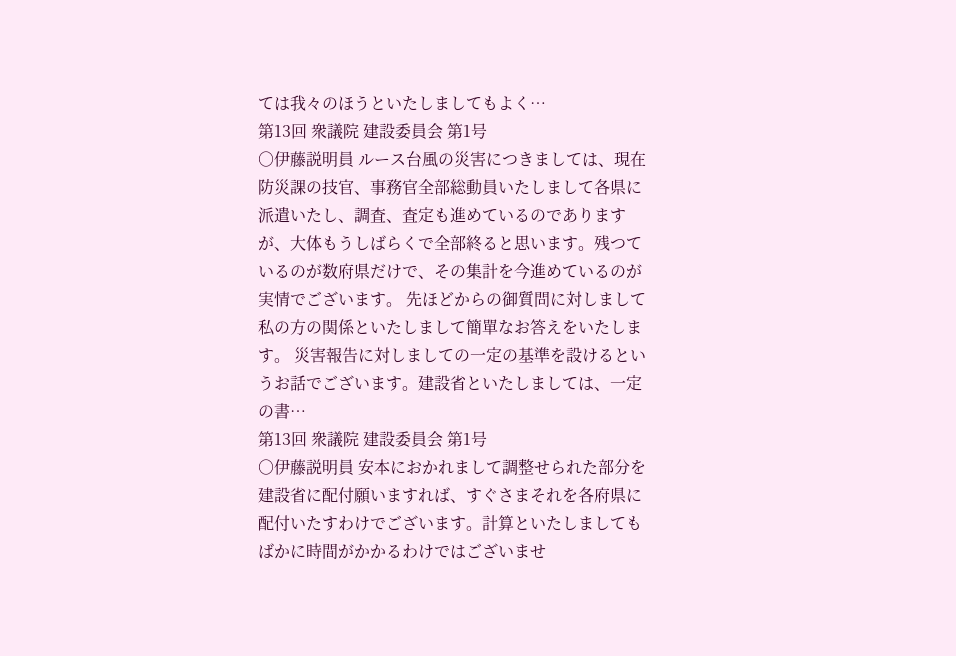ては我々のほうといたしましてもよく…
第13回 衆議院 建設委員会 第1号
○伊藤説明員 ルース台風の災害につきましては、現在防災課の技官、事務官全部総動員いたしまして各県に派遣いたし、調査、査定も進めているのでありますが、大体もうしばらくで全部終ると思います。残つているのが数府県だけで、その集計を今進めているのが実情でございます。 先ほどからの御質問に対しまして私の方の関係といたしまして簡單なお答えをいたします。 災害報告に対しましての一定の基準を設けるというお話でございます。建設省といたしましては、一定の書…
第13回 衆議院 建設委員会 第1号
○伊藤説明員 安本におかれまして調整せられた部分を建設省に配付願いますれば、すぐさまそれを各府県に配付いたすわけでございます。計算といたしましてもばかに時間がかかるわけではございませ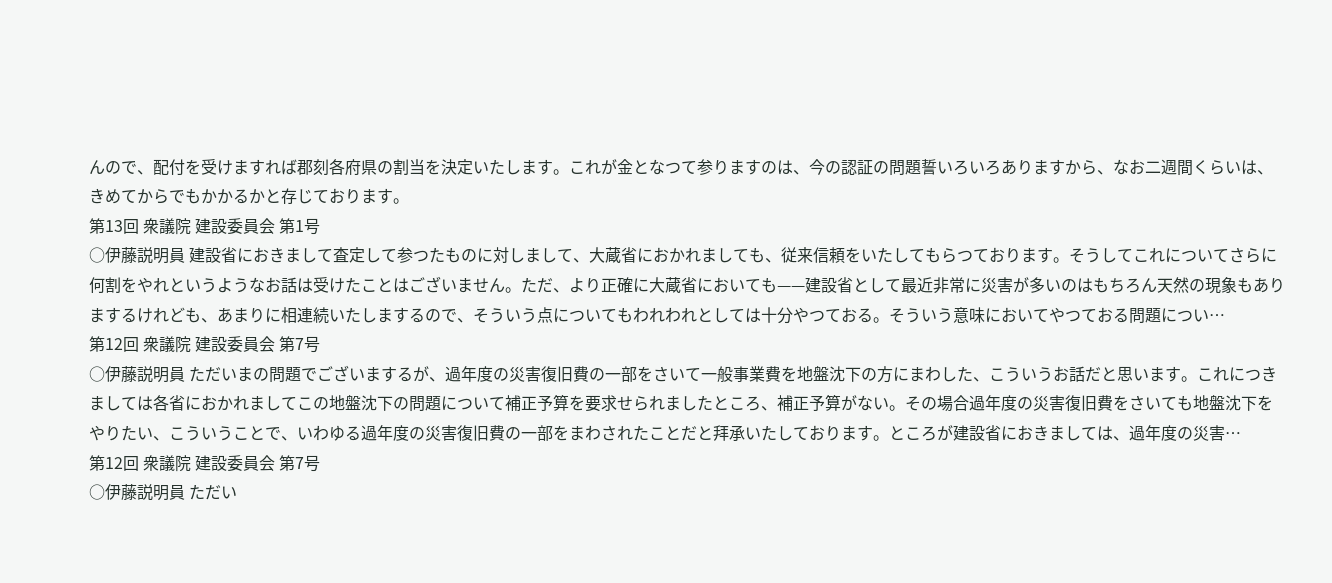んので、配付を受けますれば郡刻各府県の割当を決定いたします。これが金となつて参りますのは、今の認証の問題誓いろいろありますから、なお二週間くらいは、きめてからでもかかるかと存じております。
第13回 衆議院 建設委員会 第1号
○伊藤説明員 建設省におきまして査定して参つたものに対しまして、大蔵省におかれましても、従来信頼をいたしてもらつております。そうしてこれについてさらに何割をやれというようなお話は受けたことはございません。ただ、より正確に大蔵省においても——建設省として最近非常に災害が多いのはもちろん天然の現象もありまするけれども、あまりに相連続いたしまするので、そういう点についてもわれわれとしては十分やつておる。そういう意味においてやつておる問題につい…
第12回 衆議院 建設委員会 第7号
○伊藤説明員 ただいまの問題でございまするが、過年度の災害復旧費の一部をさいて一般事業費を地盤沈下の方にまわした、こういうお話だと思います。これにつきましては各省におかれましてこの地盤沈下の問題について補正予算を要求せられましたところ、補正予算がない。その場合過年度の災害復旧費をさいても地盤沈下をやりたい、こういうことで、いわゆる過年度の災害復旧費の一部をまわされたことだと拜承いたしております。ところが建設省におきましては、過年度の災害…
第12回 衆議院 建設委員会 第7号
○伊藤説明員 ただい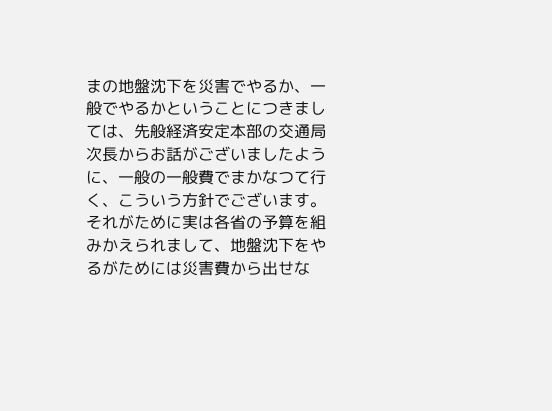まの地盤沈下を災害でやるか、一般でやるかということにつきましては、先般経済安定本部の交通局次長からお話がございましたように、一般の一般費でまかなつて行く、こういう方針でございます。それがために実は各省の予算を組みかえられまして、地盤沈下をやるがためには災害費から出せな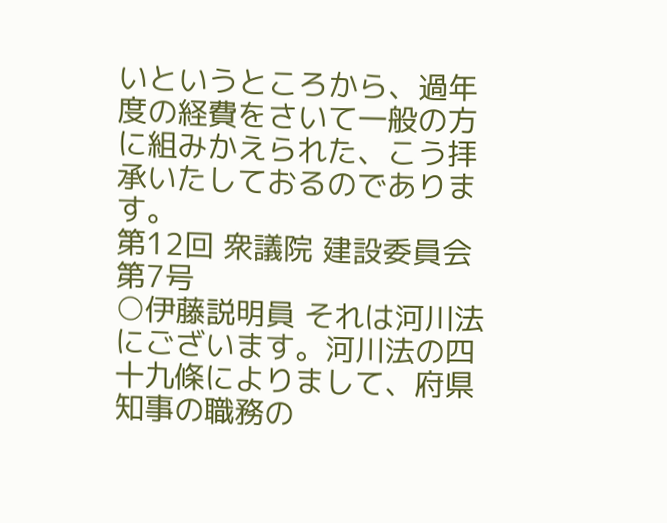いというところから、過年度の経費をさいて一般の方に組みかえられた、こう拝承いたしておるのであります。
第12回 衆議院 建設委員会 第7号
○伊藤説明員 それは河川法にございます。河川法の四十九條によりまして、府県知事の職務の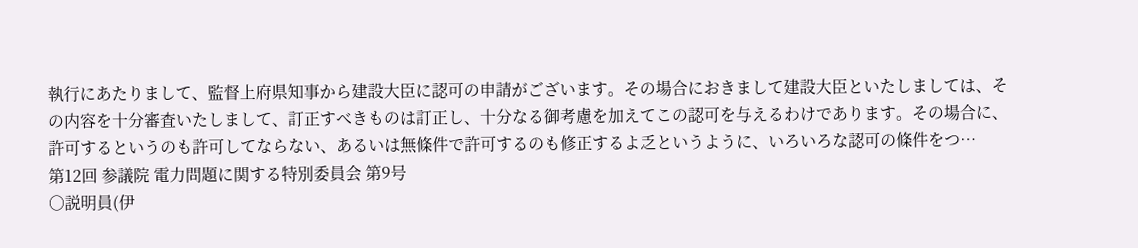執行にあたりまして、監督上府県知事から建設大臣に認可の申請がございます。その場合におきまして建設大臣といたしましては、その内容を十分審査いたしまして、訂正すべきものは訂正し、十分なる御考慮を加えてこの認可を与えるわけであります。その場合に、許可するというのも許可してならない、あるいは無條件で許可するのも修正するよ乏というように、いろいろな認可の條件をつ…
第12回 参議院 電力問題に関する特別委員会 第9号
○説明員(伊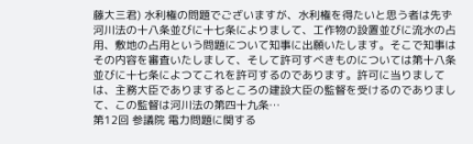藤大三君) 水利権の問題でございますが、水利権を得たいと思う者は先ず河川法の十八条並びに十七条によりまして、工作物の設置並びに流水の占用、敷地の占用という問題について知事に出願いたします。そこで知事はその内容を審査いたしまして、そして許可すべきものについては第十八条並びに十七条によつてこれを許可するのであります。許可に当りましては、主務大臣でありまするところの建設大臣の監督を受けるのでありまして、この監督は河川法の第四十九条…
第12回 参議院 電力問題に関する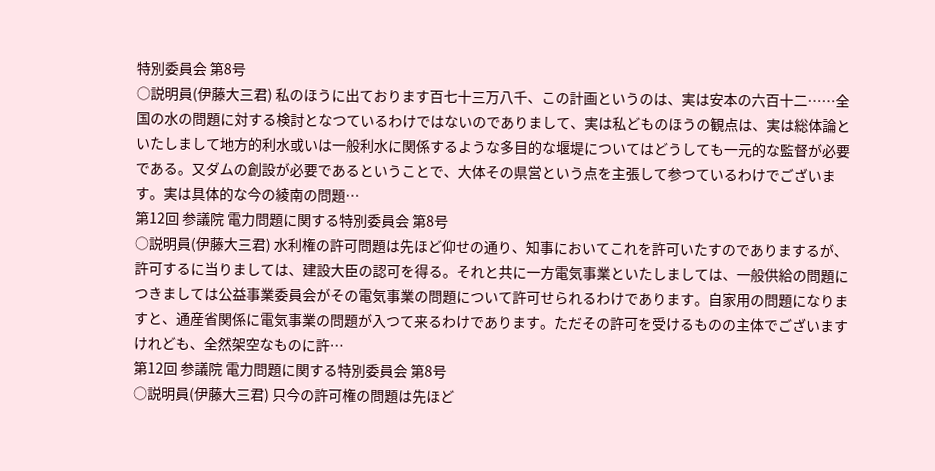特別委員会 第8号
○説明員(伊藤大三君) 私のほうに出ております百七十三万八千、この計画というのは、実は安本の六百十二……全国の水の問題に対する検討となつているわけではないのでありまして、実は私どものほうの観点は、実は総体論といたしまして地方的利水或いは一般利水に関係するような多目的な堰堤についてはどうしても一元的な監督が必要である。又ダムの創設が必要であるということで、大体その県営という点を主張して参つているわけでございます。実は具体的な今の綾南の問題…
第12回 参議院 電力問題に関する特別委員会 第8号
○説明員(伊藤大三君) 水利権の許可問題は先ほど仰せの通り、知事においてこれを許可いたすのでありまするが、許可するに当りましては、建設大臣の認可を得る。それと共に一方電気事業といたしましては、一般供給の問題につきましては公益事業委員会がその電気事業の問題について許可せられるわけであります。自家用の問題になりますと、通産省関係に電気事業の問題が入つて来るわけであります。ただその許可を受けるものの主体でございますけれども、全然架空なものに許…
第12回 参議院 電力問題に関する特別委員会 第8号
○説明員(伊藤大三君) 只今の許可権の問題は先ほど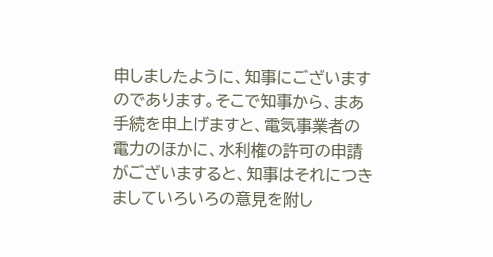申しましたように、知事にございますのであります。そこで知事から、まあ手続を申上げますと、電気事業者の電力のほかに、水利権の許可の申請がございますると、知事はそれにつきましていろいろの意見を附し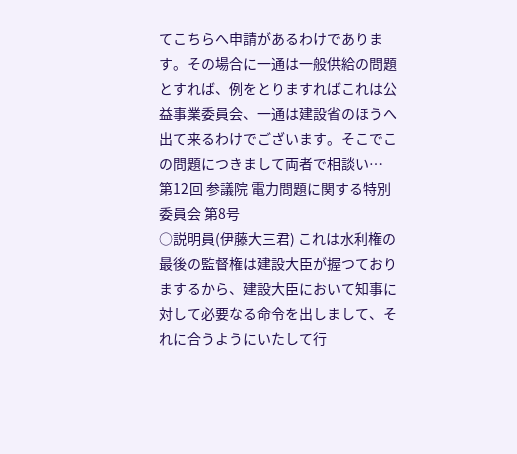てこちらへ申請があるわけであります。その場合に一通は一般供給の問題とすれば、例をとりますればこれは公益事業委員会、一通は建設省のほうへ出て来るわけでございます。そこでこの問題につきまして両者で相談い…
第12回 参議院 電力問題に関する特別委員会 第8号
○説明員(伊藤大三君) これは水利権の最後の監督権は建設大臣が握つておりまするから、建設大臣において知事に対して必要なる命令を出しまして、それに合うようにいたして行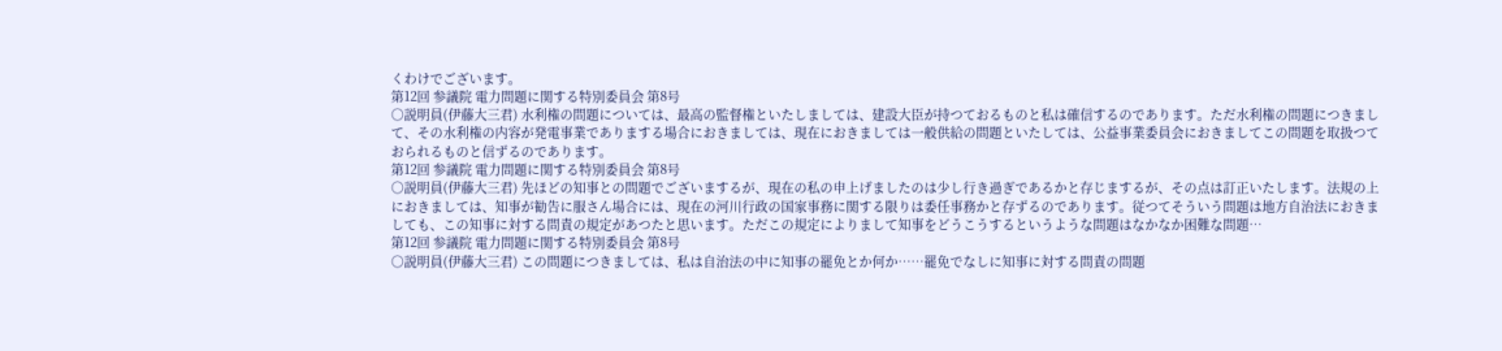くわけでございます。
第12回 参議院 電力問題に関する特別委員会 第8号
○説明員(伊藤大三君) 水利権の問題については、最高の監督権といたしましては、建設大臣が持つておるものと私は確信するのであります。ただ水利権の問題につきまして、その水利権の内容が発電事業でありまする場合におきましては、現在におきましては一般供給の問題といたしては、公益事業委員会におきましてこの問題を取扱つておられるものと信ずるのであります。
第12回 参議院 電力問題に関する特別委員会 第8号
○説明員(伊藤大三君) 先ほどの知事との問題でございまするが、現在の私の申上げましたのは少し行き過ぎであるかと存じまするが、その点は訂正いたします。法規の上におきましては、知事が勧告に服さん場合には、現在の河川行政の国家事務に関する限りは委任事務かと存ずるのであります。従つてそういう問題は地方自治法におきましても、この知事に対する問責の規定があつたと思います。ただこの規定によりまして知事をどうこうするというような問題はなかなか困難な問題…
第12回 参議院 電力問題に関する特別委員会 第8号
○説明員(伊藤大三君) この問題につきましては、私は自治法の中に知事の罷免とか何か……罷免でなしに知事に対する問責の問題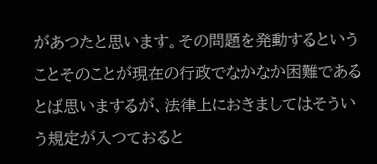があつたと思います。その問題を発動するということそのことが現在の行政でなかなか困難であるとば思いまするが、法律上におきましてはそういう規定が入つておると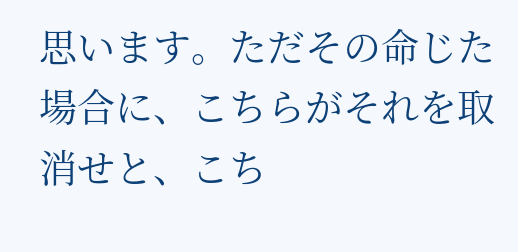思います。ただその命じた場合に、こちらがそれを取消せと、こち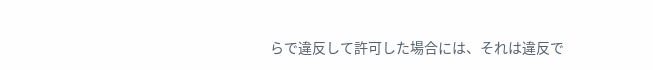らで違反して許可した場合には、それは違反で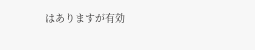はありますが有効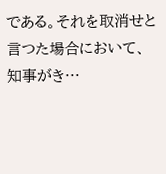である。それを取消せと言つた場合において、知事がき…